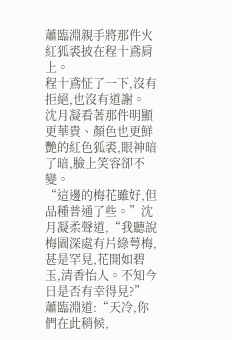蕭臨淵親手將那件火紅狐裘披在程十鳶肩上。
程十鳶怔了一下,沒有拒絕,也沒有道謝。
沈月凝看著那件明顯更華貴、顏色也更鮮艷的紅色狐裘,眼神暗了暗,臉上笑容卻不變。
“這邊的梅花雖好,但品種普通了些。”沈月凝柔聲道,“我聽說梅園深處有片綠萼梅,甚是罕見,花開如碧玉,清香怡人。不知今日是否有幸得見?”
蕭臨淵道:“天冷,你們在此稍候,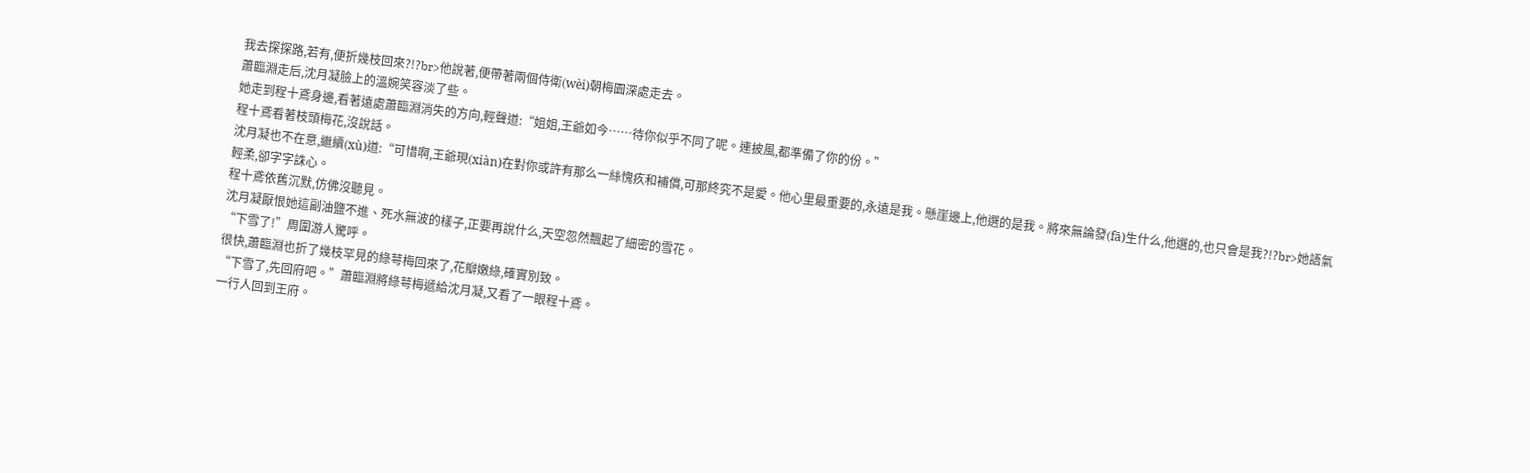我去探探路,若有,便折幾枝回來?!?br>他說著,便帶著兩個侍衛(wèi)朝梅園深處走去。
蕭臨淵走后,沈月凝臉上的溫婉笑容淡了些。
她走到程十鳶身邊,看著遠處蕭臨淵消失的方向,輕聲道:“姐姐,王爺如今……待你似乎不同了呢。連披風,都準備了你的份。”
程十鳶看著枝頭梅花,沒說話。
沈月凝也不在意,繼續(xù)道:“可惜啊,王爺現(xiàn)在對你或許有那么一絲愧疚和補償,可那終究不是愛。他心里最重要的,永遠是我。懸崖邊上,他選的是我。將來無論發(fā)生什么,他選的,也只會是我?!?br>她語氣輕柔,卻字字誅心。
程十鳶依舊沉默,仿佛沒聽見。
沈月凝厭恨她這副油鹽不進、死水無波的樣子,正要再說什么,天空忽然飄起了細密的雪花。
“下雪了!”周圍游人驚呼。
很快,蕭臨淵也折了幾枝罕見的綠萼梅回來了,花瓣嫩綠,確實別致。
“下雪了,先回府吧。”蕭臨淵將綠萼梅遞給沈月凝,又看了一眼程十鳶。
一行人回到王府。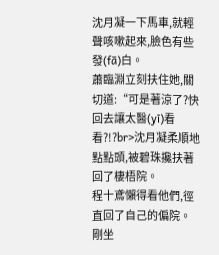沈月凝一下馬車,就輕聲咳嗽起來,臉色有些發(fā)白。
蕭臨淵立刻扶住她,關切道:“可是著涼了?快回去讓太醫(yī)看看?!?br>沈月凝柔順地點點頭,被碧珠攙扶著回了棲梧院。
程十鳶懶得看他們,徑直回了自己的偏院。
剛坐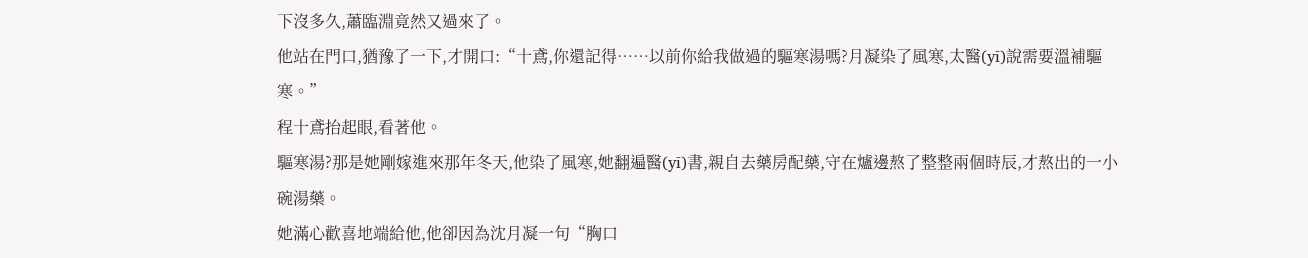下沒多久,蕭臨淵竟然又過來了。
他站在門口,猶豫了一下,才開口:“十鳶,你還記得……以前你給我做過的驅寒湯嗎?月凝染了風寒,太醫(yī)說需要溫補驅寒。”
程十鳶抬起眼,看著他。
驅寒湯?那是她剛嫁進來那年冬天,他染了風寒,她翻遍醫(yī)書,親自去藥房配藥,守在爐邊熬了整整兩個時辰,才熬出的一小碗湯藥。
她滿心歡喜地端給他,他卻因為沈月凝一句“胸口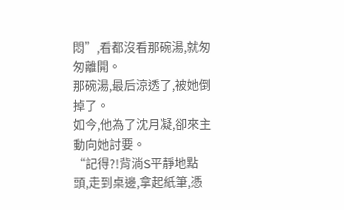悶”,看都沒看那碗湯,就匆匆離開。
那碗湯,最后涼透了,被她倒掉了。
如今,他為了沈月凝,卻來主動向她討要。
“記得?!背淌S平靜地點頭,走到桌邊,拿起紙筆,憑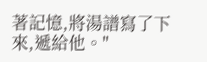著記憶,將湯譜寫了下來,遞給他。"